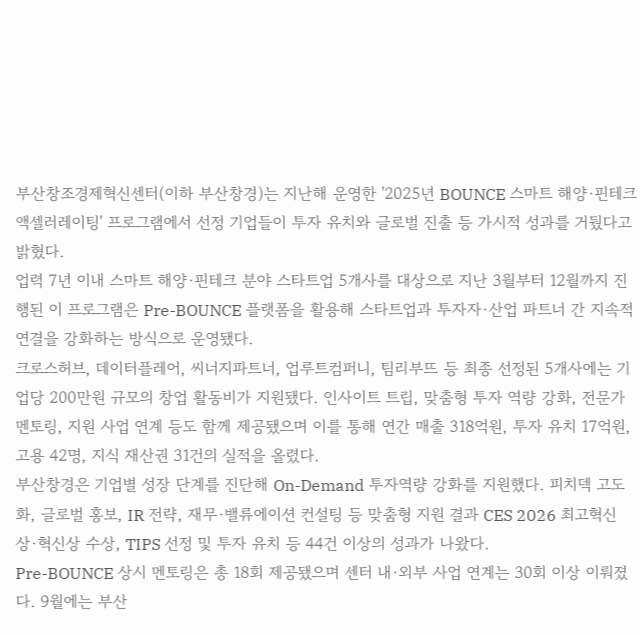부산창조경제혁신센터(이하 부산창경)는 지난해 운영한 '2025년 BOUNCE 스마트 해양·핀테크 액셀러레이팅' 프로그램에서 선정 기업들이 투자 유치와 글로벌 진출 등 가시적 성과를 거뒀다고 밝혔다.
업력 7년 이내 스마트 해양·핀테크 분야 스타트업 5개사를 대상으로 지난 3월부터 12월까지 진행된 이 프로그램은 Pre-BOUNCE 플랫폼을 활용해 스타트업과 투자자·산업 파트너 간 지속적 연결을 강화하는 방식으로 운영됐다.
크로스허브, 데이터플레어, 씨너지파트너, 업루트컴퍼니, 팀리부뜨 등 최종 선정된 5개사에는 기업당 200만원 규모의 창업 활동비가 지원됐다. 인사이트 트립, 맞춤형 투자 역량 강화, 전문가 멘토링, 지원 사업 연계 등도 함께 제공됐으며 이를 통해 연간 매출 318억원, 투자 유치 17억원, 고용 42명, 지식 재산권 31건의 실적을 올렸다.
부산창경은 기업별 성장 단계를 진단해 On-Demand 투자역량 강화를 지원했다. 피치덱 고도화, 글로벌 홍보, IR 전략, 재무·밸류에이션 컨설팅 등 맞춤형 지원 결과 CES 2026 최고혁신상·혁신상 수상, TIPS 선정 및 투자 유치 등 44건 이상의 성과가 나왔다.
Pre-BOUNCE 상시 멘토링은 총 18회 제공됐으며 센터 내·외부 사업 연계는 30회 이상 이뤄졌다. 9월에는 부산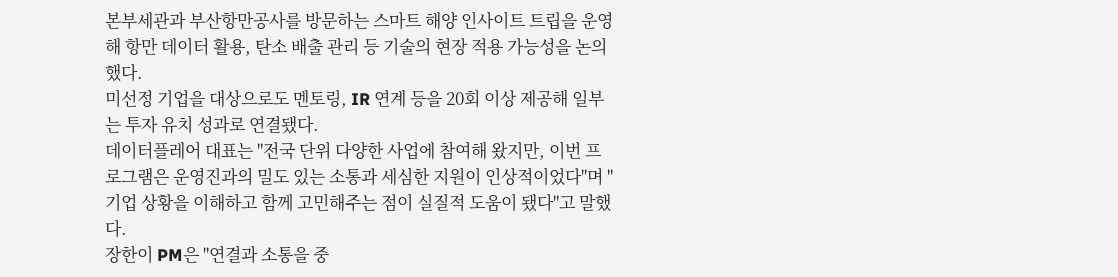본부세관과 부산항만공사를 방문하는 스마트 해양 인사이트 트립을 운영해 항만 데이터 활용, 탄소 배출 관리 등 기술의 현장 적용 가능성을 논의했다.
미선정 기업을 대상으로도 멘토링, IR 연계 등을 20회 이상 제공해 일부는 투자 유치 성과로 연결됐다.
데이터플레어 대표는 "전국 단위 다양한 사업에 참여해 왔지만, 이번 프로그램은 운영진과의 밀도 있는 소통과 세심한 지원이 인상적이었다"며 "기업 상황을 이해하고 함께 고민해주는 점이 실질적 도움이 됐다"고 말했다.
장한이 PM은 "연결과 소통을 중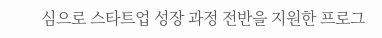심으로 스타트업 성장 과정 전반을 지원한 프로그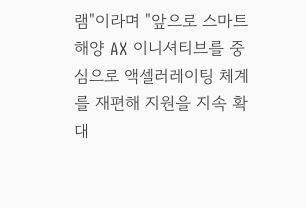램"이라며 "앞으로 스마트 해양 AX 이니셔티브를 중심으로 액셀러레이팅 체계를 재편해 지원을 지속 확대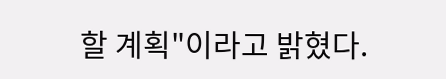할 계획"이라고 밝혔다.